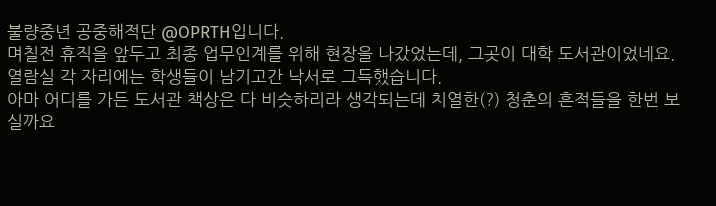불량중년 공중해적단 @OPRTH입니다.
며칠전 휴직을 앞두고 최종 업무인계를 위해 현장을 나갔었는데, 그곳이 대학 도서관이었네요.
열람실 각 자리에는 학생들이 남기고간 낙서로 그득했습니다.
아마 어디를 가든 도서관 책상은 다 비슷하리라 생각되는데 치열한(?) 청춘의 흔적들을 한번 보실까요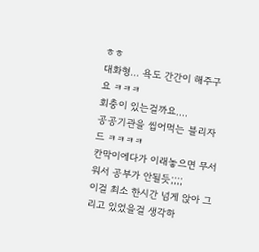ㅎㅎ
대화형... 욕도 간간이 해주구요 ㅋㅋㅋ
회충이 있는걸까요....
공공기관을 씹어먹는 블리자드 ㅋㅋㅋㅋ
칸막이에다가 이래놓으면 무서워서 공부가 안될듯;;;;
이걸 최소 한시간 넘게 앉아 그리고 있었을걸 생각하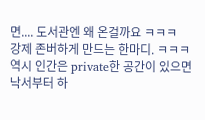면.... 도서관엔 왜 온걸까요 ㅋㅋㅋ
강제 존버하게 만드는 한마디. ㅋㅋㅋ
역시 인간은 private한 공간이 있으면 낙서부터 하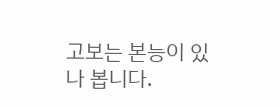고보는 본능이 있나 봅니다.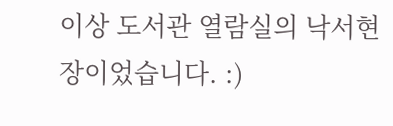이상 도서관 열람실의 낙서현장이었습니다. :)